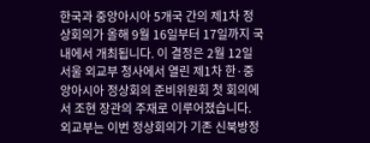한국과 중앙아시아 5개국 간의 제1차 정상회의가 올해 9월 16일부터 17일까지 국내에서 개최됩니다. 이 결정은 2월 12일 서울 외교부 청사에서 열린 제1차 한·중앙아시아 정상회의 준비위원회 첫 회의에서 조현 장관의 주재로 이루어졌습니다.
외교부는 이번 정상회의가 기존 신북방정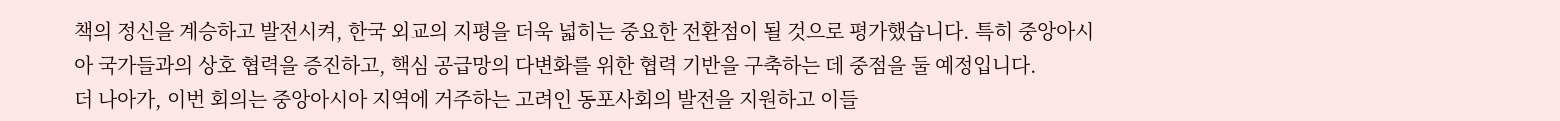책의 정신을 계승하고 발전시켜, 한국 외교의 지평을 더욱 넓히는 중요한 전환점이 될 것으로 평가했습니다. 특히 중앙아시아 국가들과의 상호 협력을 증진하고, 핵심 공급망의 다변화를 위한 협력 기반을 구축하는 데 중점을 둘 예정입니다.
더 나아가, 이번 회의는 중앙아시아 지역에 거주하는 고려인 동포사회의 발전을 지원하고 이들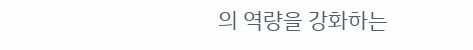의 역량을 강화하는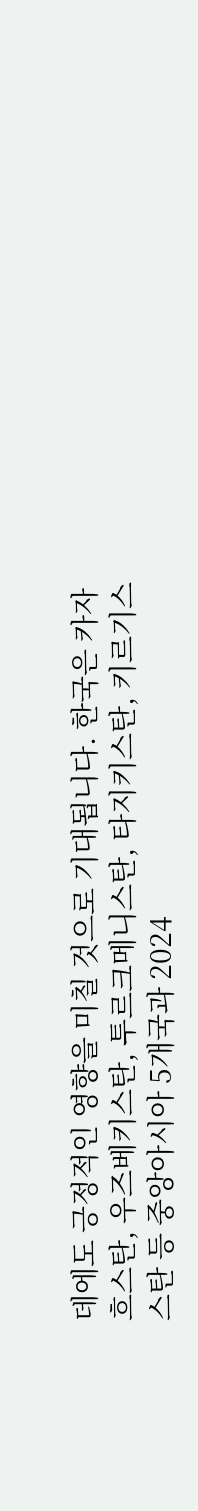데에도 긍정적인 영향을 미칠 것으로 기대됩니다. 한국은 카자흐스탄, 우즈베키스탄, 투르크메니스탄, 타지키스탄, 키르기스스탄 등 중앙아시아 5개국과 2024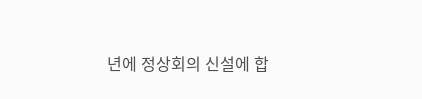년에 정상회의 신설에 합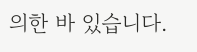의한 바 있습니다.